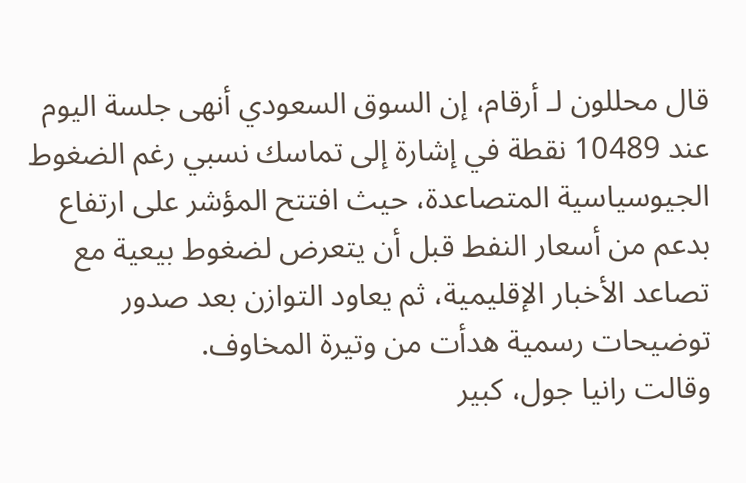قال محللون لـ أرقام، إن السوق السعودي أنهى جلسة اليوم عند 10489 نقطة في إشارة إلى تماسك نسبي رغم الضغوط الجيوسياسية المتصاعدة، حيث افتتح المؤشر على ارتفاع بدعم من أسعار النفط قبل أن يتعرض لضغوط بيعية مع تصاعد الأخبار الإقليمية، ثم يعاود التوازن بعد صدور توضيحات رسمية هدأت من وتيرة المخاوف.
وقالت رانيا جول، كبير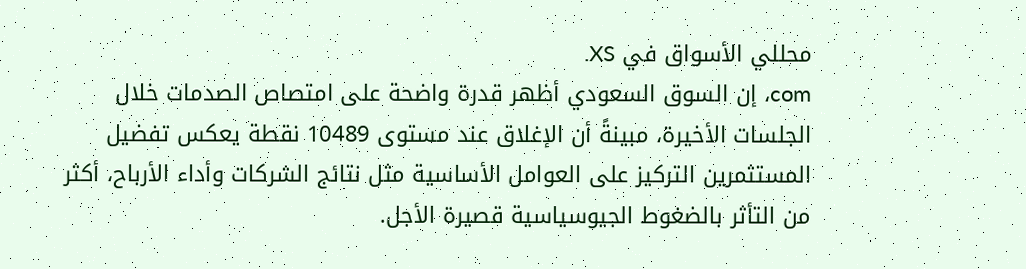محللي الأسواق في XS.
com، إن السوق السعودي أظهر قدرة واضحة على امتصاص الصدمات خلال الجلسات الأخيرة، مبينةً أن الإغلاق عند مستوى 10489 نقطة يعكس تفضيل المستثمرين التركيز على العوامل الأساسية مثل نتائج الشركات وأداء الأرباح، أكثر من التأثر بالضغوط الجيوسياسية قصيرة الأجل.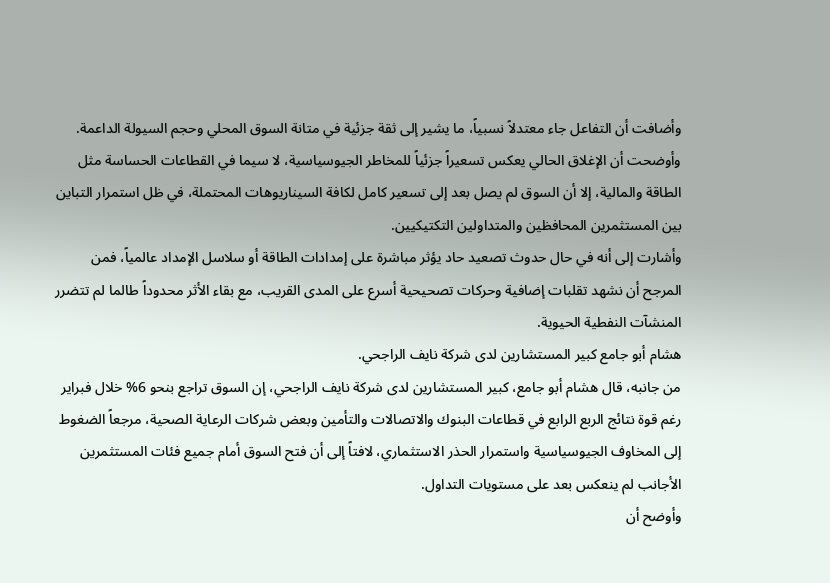وأضافت أن التفاعل جاء معتدلاً نسبياً، ما يشير إلى ثقة جزئية في متانة السوق المحلي وحجم السيولة الداعمة.
وأوضحت أن الإغلاق الحالي يعكس تسعيراً جزئياً للمخاطر الجيوسياسية، لا سيما في القطاعات الحساسة مثل الطاقة والمالية، إلا أن السوق لم يصل بعد إلى تسعير كامل لكافة السيناريوهات المحتملة، في ظل استمرار التباين بين المستثمرين المحافظين والمتداولين التكتيكيين.
وأشارت إلى أنه في حال حدوث تصعيد حاد يؤثر مباشرة على إمدادات الطاقة أو سلاسل الإمداد عالمياً، فمن المرجح أن نشهد تقلبات إضافية وحركات تصحيحية أسرع على المدى القريب، مع بقاء الأثر محدوداً طالما لم تتضرر المنشآت النفطية الحيوية.
هشام أبو جامع كبير المستشارين لدى شركة نايف الراجحي.
من جانبه، قال هشام أبو جامع، كبير المستشارين لدى شركة نايف الراجحي، إن السوق تراجع بنحو 6% خلال فبراير رغم قوة نتائج الربع الرابع في قطاعات البنوك والاتصالات والتأمين وبعض شركات الرعاية الصحية، مرجعاً الضغوط إلى المخاوف الجيوسياسية واستمرار الحذر الاستثماري، لافتاً إلى أن فتح السوق أمام جميع فئات المستثمرين الأجانب لم ينعكس بعد على مستويات التداول.
وأوضح أن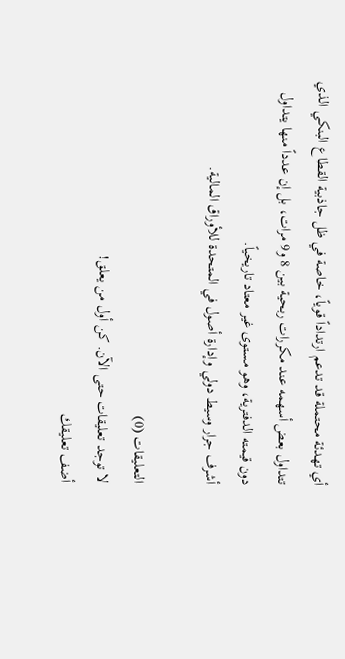أي تهدئة محتملة قد تدعم ارتداداً قوياً، خاصة في ظل جاذبية القطاع البنكي الذي تتداول بعض أسهمه عند مكررات ربحية بين 8 و9 مرات، بل إن عدداً منها يتداول دون قيمته الدفترية، وهو مستوى غير معتاد تاريخياً.
أشرف جرار وسيط دولي وإدارة أصول في المتحدة للأوراق المالية.

التعليقات (0)
لا توجد تعليقات حتى الآن. كن أول من يعلق!
أضف تعليقك